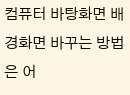컴퓨터 바탕화면 배경화면 바꾸는 방법은 어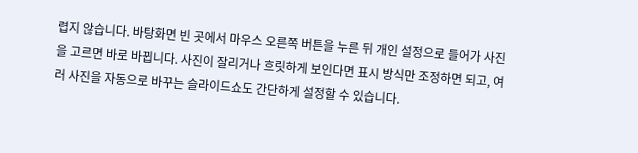렵지 않습니다. 바탕화면 빈 곳에서 마우스 오른쪽 버튼을 누른 뒤 개인 설정으로 들어가 사진을 고르면 바로 바뀝니다. 사진이 잘리거나 흐릿하게 보인다면 표시 방식만 조정하면 되고, 여러 사진을 자동으로 바꾸는 슬라이드쇼도 간단하게 설정할 수 있습니다.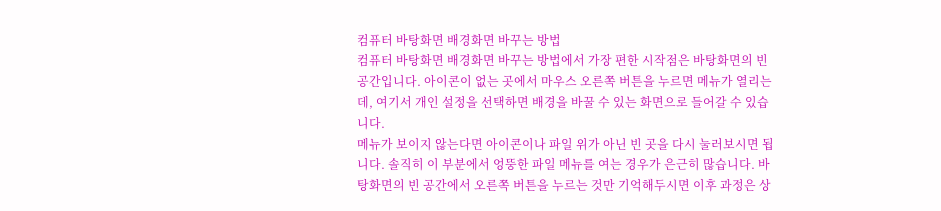컴퓨터 바탕화면 배경화면 바꾸는 방법
컴퓨터 바탕화면 배경화면 바꾸는 방법에서 가장 편한 시작점은 바탕화면의 빈 공간입니다. 아이콘이 없는 곳에서 마우스 오른쪽 버튼을 누르면 메뉴가 열리는데, 여기서 개인 설정을 선택하면 배경을 바꿀 수 있는 화면으로 들어갈 수 있습니다.
메뉴가 보이지 않는다면 아이콘이나 파일 위가 아닌 빈 곳을 다시 눌러보시면 됩니다. 솔직히 이 부분에서 엉뚱한 파일 메뉴를 여는 경우가 은근히 많습니다. 바탕화면의 빈 공간에서 오른쪽 버튼을 누르는 것만 기억해두시면 이후 과정은 상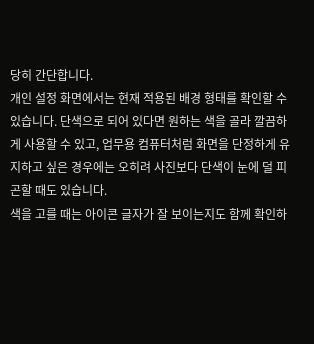당히 간단합니다.
개인 설정 화면에서는 현재 적용된 배경 형태를 확인할 수 있습니다. 단색으로 되어 있다면 원하는 색을 골라 깔끔하게 사용할 수 있고, 업무용 컴퓨터처럼 화면을 단정하게 유지하고 싶은 경우에는 오히려 사진보다 단색이 눈에 덜 피곤할 때도 있습니다.
색을 고를 때는 아이콘 글자가 잘 보이는지도 함께 확인하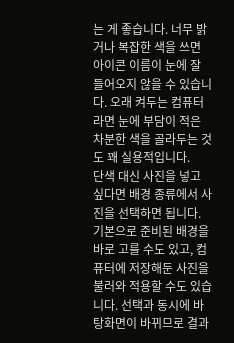는 게 좋습니다. 너무 밝거나 복잡한 색을 쓰면 아이콘 이름이 눈에 잘 들어오지 않을 수 있습니다. 오래 켜두는 컴퓨터라면 눈에 부담이 적은 차분한 색을 골라두는 것도 꽤 실용적입니다.
단색 대신 사진을 넣고 싶다면 배경 종류에서 사진을 선택하면 됩니다. 기본으로 준비된 배경을 바로 고를 수도 있고, 컴퓨터에 저장해둔 사진을 불러와 적용할 수도 있습니다. 선택과 동시에 바탕화면이 바뀌므로 결과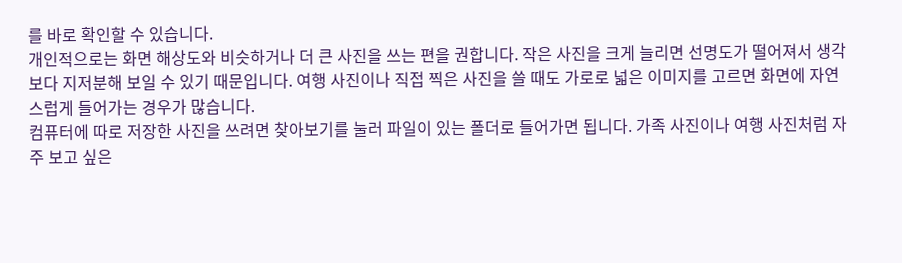를 바로 확인할 수 있습니다.
개인적으로는 화면 해상도와 비슷하거나 더 큰 사진을 쓰는 편을 권합니다. 작은 사진을 크게 늘리면 선명도가 떨어져서 생각보다 지저분해 보일 수 있기 때문입니다. 여행 사진이나 직접 찍은 사진을 쓸 때도 가로로 넓은 이미지를 고르면 화면에 자연스럽게 들어가는 경우가 많습니다.
컴퓨터에 따로 저장한 사진을 쓰려면 찾아보기를 눌러 파일이 있는 폴더로 들어가면 됩니다. 가족 사진이나 여행 사진처럼 자주 보고 싶은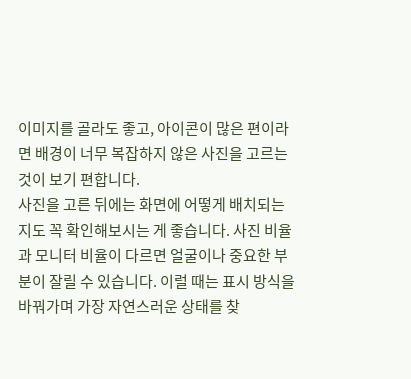이미지를 골라도 좋고, 아이콘이 많은 편이라면 배경이 너무 복잡하지 않은 사진을 고르는 것이 보기 편합니다.
사진을 고른 뒤에는 화면에 어떻게 배치되는지도 꼭 확인해보시는 게 좋습니다. 사진 비율과 모니터 비율이 다르면 얼굴이나 중요한 부분이 잘릴 수 있습니다. 이럴 때는 표시 방식을 바꿔가며 가장 자연스러운 상태를 찾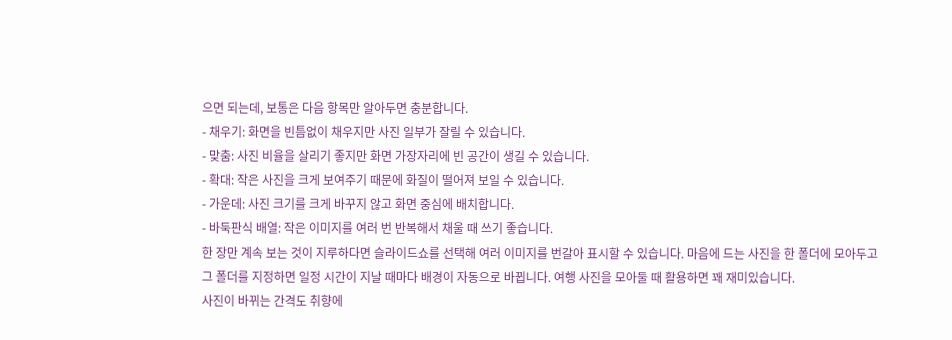으면 되는데, 보통은 다음 항목만 알아두면 충분합니다.
- 채우기: 화면을 빈틈없이 채우지만 사진 일부가 잘릴 수 있습니다.
- 맞춤: 사진 비율을 살리기 좋지만 화면 가장자리에 빈 공간이 생길 수 있습니다.
- 확대: 작은 사진을 크게 보여주기 때문에 화질이 떨어져 보일 수 있습니다.
- 가운데: 사진 크기를 크게 바꾸지 않고 화면 중심에 배치합니다.
- 바둑판식 배열: 작은 이미지를 여러 번 반복해서 채울 때 쓰기 좋습니다.
한 장만 계속 보는 것이 지루하다면 슬라이드쇼를 선택해 여러 이미지를 번갈아 표시할 수 있습니다. 마음에 드는 사진을 한 폴더에 모아두고 그 폴더를 지정하면 일정 시간이 지날 때마다 배경이 자동으로 바뀝니다. 여행 사진을 모아둘 때 활용하면 꽤 재미있습니다.
사진이 바뀌는 간격도 취향에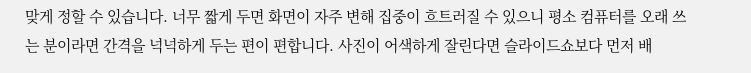맞게 정할 수 있습니다. 너무 짧게 두면 화면이 자주 변해 집중이 흐트러질 수 있으니 평소 컴퓨터를 오래 쓰는 분이라면 간격을 넉넉하게 두는 편이 편합니다. 사진이 어색하게 잘린다면 슬라이드쇼보다 먼저 배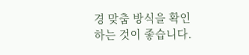경 맞춤 방식을 확인하는 것이 좋습니다.